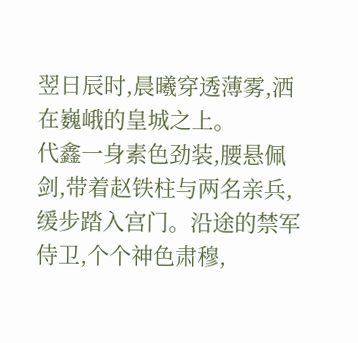翌日辰时,晨曦穿透薄雾,洒在巍峨的皇城之上。
代鑫一身素色劲装,腰悬佩剑,带着赵铁柱与两名亲兵,缓步踏入宫门。沿途的禁军侍卫,个个神色肃穆,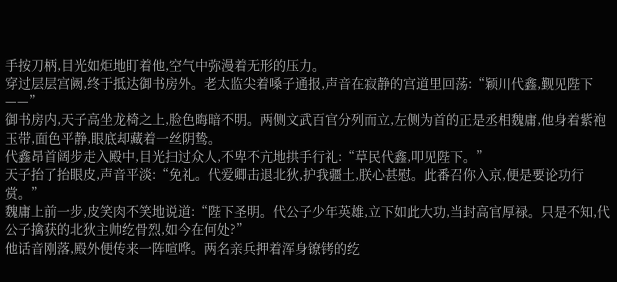手按刀柄,目光如炬地盯着他,空气中弥漫着无形的压力。
穿过层层宫阙,终于抵达御书房外。老太监尖着嗓子通报,声音在寂静的宫道里回荡:“颖川代鑫,觐见陛下——”
御书房内,天子高坐龙椅之上,脸色晦暗不明。两侧文武百官分列而立,左侧为首的正是丞相魏庸,他身着紫袍玉带,面色平静,眼底却藏着一丝阴鸷。
代鑫昂首阔步走入殿中,目光扫过众人,不卑不亢地拱手行礼:“草民代鑫,叩见陛下。”
天子抬了抬眼皮,声音平淡:“免礼。代爱卿击退北狄,护我疆土,朕心甚慰。此番召你入京,便是要论功行赏。”
魏庸上前一步,皮笑肉不笑地说道:“陛下圣明。代公子少年英雄,立下如此大功,当封高官厚禄。只是不知,代公子擒获的北狄主帅纥骨烈,如今在何处?”
他话音刚落,殿外便传来一阵喧哗。两名亲兵押着浑身镣铐的纥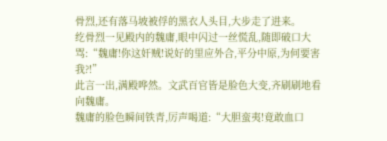骨烈,还有落马坡被俘的黑衣人头目,大步走了进来。
纥骨烈一见殿内的魏庸,眼中闪过一丝慌乱,随即破口大骂:“魏庸!你这奸贼!说好的里应外合,平分中原,为何要害我?!”
此言一出,满殿哗然。文武百官皆是脸色大变,齐刷刷地看向魏庸。
魏庸的脸色瞬间铁青,厉声喝道:“大胆蛮夷!竟敢血口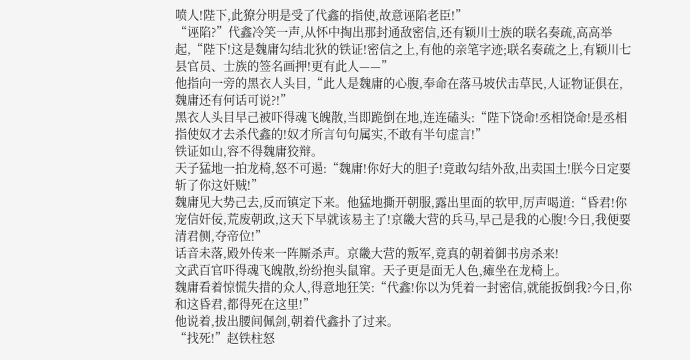喷人!陛下,此獠分明是受了代鑫的指使,故意诬陷老臣!”
“诬陷?”代鑫冷笑一声,从怀中掏出那封通敌密信,还有颖川士族的联名奏疏,高高举起,“陛下!这是魏庸勾结北狄的铁证!密信之上,有他的亲笔字迹;联名奏疏之上,有颖川七县官员、士族的签名画押!更有此人——”
他指向一旁的黑衣人头目,“此人是魏庸的心腹,奉命在落马坡伏击草民,人证物证俱在,魏庸还有何话可说?!”
黑衣人头目早己被吓得魂飞魄散,当即跪倒在地,连连磕头:“陛下饶命!丞相饶命!是丞相指使奴才去杀代鑫的!奴才所言句句属实,不敢有半句虚言!”
铁证如山,容不得魏庸狡辩。
天子猛地一拍龙椅,怒不可遏:“魏庸!你好大的胆子!竟敢勾结外敌,出卖国土!朕今日定要斩了你这奸贼!”
魏庸见大势己去,反而镇定下来。他猛地撕开朝服,露出里面的软甲,厉声喝道:“昏君!你宠信奸佞,荒废朝政,这天下早就该易主了!京畿大营的兵马,早己是我的心腹!今日,我便要清君侧,夺帝位!”
话音未落,殿外传来一阵厮杀声。京畿大营的叛军,竟真的朝着御书房杀来!
文武百官吓得魂飞魄散,纷纷抱头鼠窜。天子更是面无人色,瘫坐在龙椅上。
魏庸看着惊慌失措的众人,得意地狂笑:“代鑫!你以为凭着一封密信,就能扳倒我?今日,你和这昏君,都得死在这里!”
他说着,拔出腰间佩剑,朝着代鑫扑了过来。
“找死!”赵铁柱怒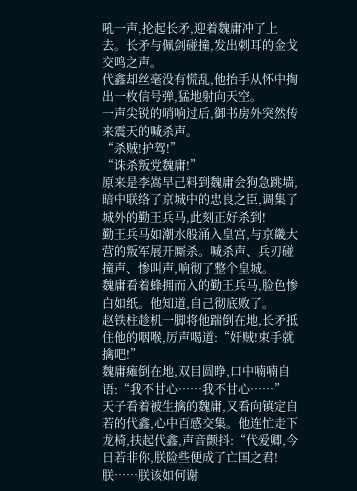吼一声,抡起长矛,迎着魏庸冲了上去。长矛与佩剑碰撞,发出刺耳的金戈交鸣之声。
代鑫却丝毫没有慌乱,他抬手从怀中掏出一枚信号弹,猛地射向天空。
一声尖锐的哨响过后,御书房外突然传来震天的喊杀声。
“杀贼!护驾!”
“诛杀叛党魏庸!”
原来是李嵩早己料到魏庸会狗急跳墙,暗中联络了京城中的忠良之臣,调集了城外的勤王兵马,此刻正好杀到!
勤王兵马如潮水般涌入皇宫,与京畿大营的叛军展开厮杀。喊杀声、兵刃碰撞声、惨叫声,响彻了整个皇城。
魏庸看着蜂拥而入的勤王兵马,脸色惨白如纸。他知道,自己彻底败了。
赵铁柱趁机一脚将他踹倒在地,长矛抵住他的咽喉,厉声喝道:“奸贼!束手就擒吧!”
魏庸瘫倒在地,双目圆睁,口中喃喃自语:“我不甘心……我不甘心……”
天子看着被生擒的魏庸,又看向镇定自若的代鑫,心中百感交集。他连忙走下龙椅,扶起代鑫,声音颤抖:“代爱卿,今日若非你,朕险些便成了亡国之君!朕……朕该如何谢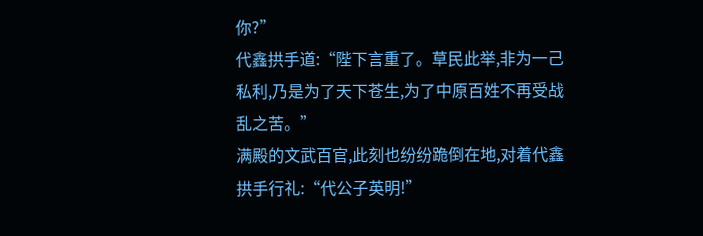你?”
代鑫拱手道:“陛下言重了。草民此举,非为一己私利,乃是为了天下苍生,为了中原百姓不再受战乱之苦。”
满殿的文武百官,此刻也纷纷跪倒在地,对着代鑫拱手行礼:“代公子英明!”